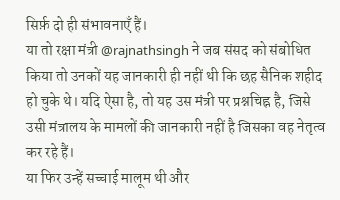सिर्फ़ दो ही संभावनाएँ हैं।
या तो रक्षा मंत्री @rajnathsingh ने जब संसद को संबोधित किया तो उनकों यह जानकारी ही नहीं थी कि छह सैनिक शहीद हो चुके थे। यदि ऐसा है, तो यह उस मंत्री पर प्रश्नचिह्न है, जिसे उसी मंत्रालय के मामलों की जानकारी नहीं है जिसका वह नेतृत्व कर रहे हैं।
या फिर उन्हें सच्चाई मालूम थी और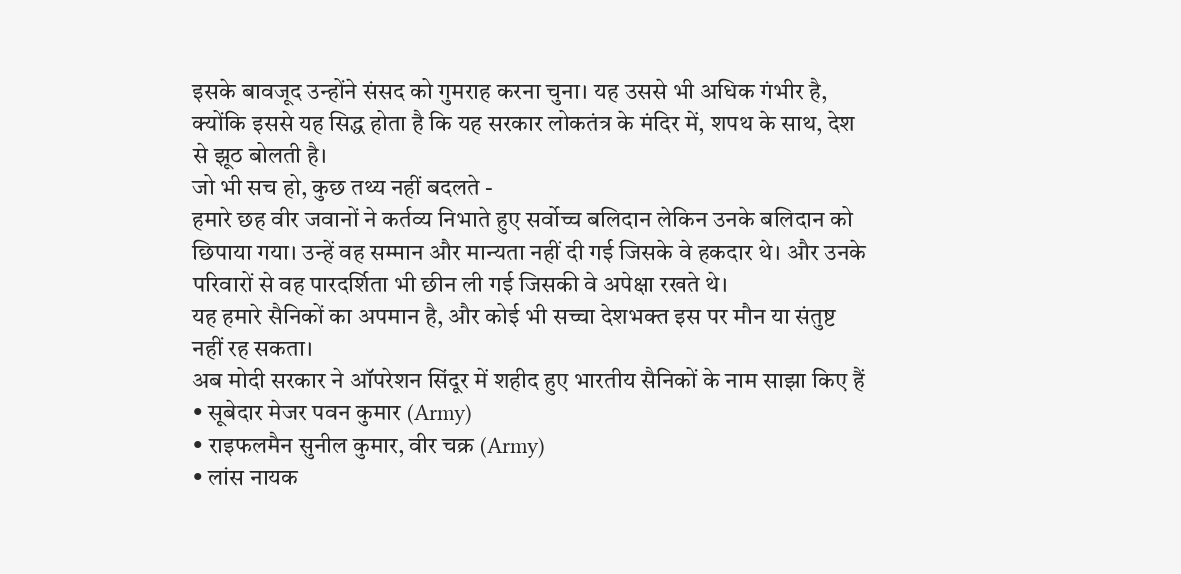इसके बावजूद उन्होंने संसद को गुमराह करना चुना। यह उससे भी अधिक गंभीर है, क्योंकि इससे यह सिद्ध होता है कि यह सरकार लोकतंत्र के मंदिर में, शपथ के साथ, देश से झूठ बोलती है।
जो भी सच हो, कुछ तथ्य नहीं बदलते -
हमारे छह वीर जवानों ने कर्तव्य निभाते हुए सर्वोच्च बलिदान लेकिन उनके बलिदान को छिपाया गया। उन्हें वह सम्मान और मान्यता नहीं दी गई जिसके वे हकदार थे। और उनके परिवारों से वह पारदर्शिता भी छीन ली गई जिसकी वे अपेक्षा रखते थे।
यह हमारे सैनिकों का अपमान है, और कोई भी सच्चा देशभक्त इस पर मौन या संतुष्ट नहीं रह सकता।
अब मोदी सरकार ने ऑपरेशन सिंदूर में शहीद हुए भारतीय सैनिकों के नाम साझा किए हैं
• सूबेदार मेजर पवन कुमार (Army)
• राइफलमैन सुनील कुमार, वीर चक्र (Army)
• लांस नायक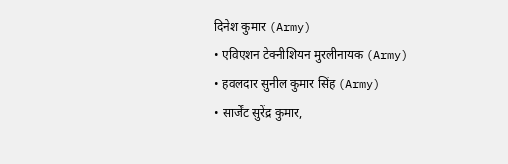दिनेश कुमार (Army)
• एविएशन टेक्नीशियन मुरलीनायक (Army)
• हवलदार सुनील कुमार सिंह (Army)
• सार्जेंट सुरेंद्र कुमार,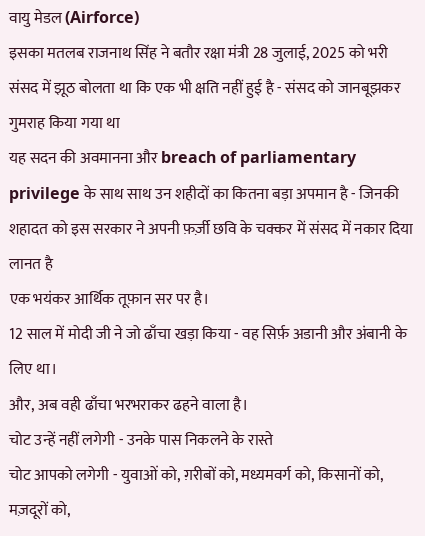वायु मेडल (Airforce)
इसका मतलब राजनाथ सिंह ने बतौर रक्षा मंत्री 28 जुलाई, 2025 को भरी संसद में झूठ बोलता था कि एक भी क्षति नहीं हुई है - संसद को जानबूझकर गुमराह किया गया था
यह सदन की अवमानना और breach of parliamentary privilege के साथ साथ उन शहीदों का कितना बड़ा अपमान है - जिनकी शहादत को इस सरकार ने अपनी फ़र्ज़ी छवि के चक्कर में संसद में नकार दिया
लानत है
एक भयंकर आर्थिक तूफ़ान सर पर है।
12 साल में मोदी जी ने जो ढाँचा खड़ा किया - वह सिर्फ़ अडानी और अंबानी के लिए था।
और, अब वही ढाँचा भरभराकर ढहने वाला है।
चोट उन्हें नहीं लगेगी - उनके पास निकलने के रास्ते
चोट आपको लगेगी - युवाओं को, ग़रीबों को, मध्यमवर्ग को, किसानों को, मज़दूरों को,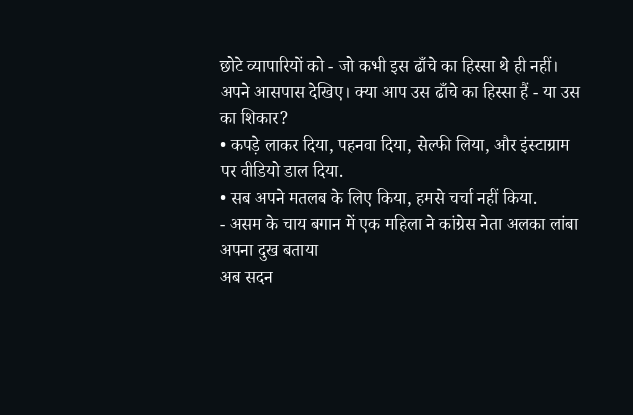छोटे व्यापारियों को - जो कभी इस ढाँचे का हिस्सा थे ही नहीं।
अपने आसपास देखिए। क्या आप उस ढाँचे का हिस्सा हैं - या उस का शिकार?
• कपड़े लाकर दिया, पहनवा दिया, सेल्फी लिया, और इंस्टाग्राम पर वीडियो डाल दिया.
• सब अपने मतलब के लिए किया, हमसे चर्चा नहीं किया.
- असम के चाय बगान में एक महिला ने कांग्रेस नेता अलका लांबा अपना दुख बताया
अब सदन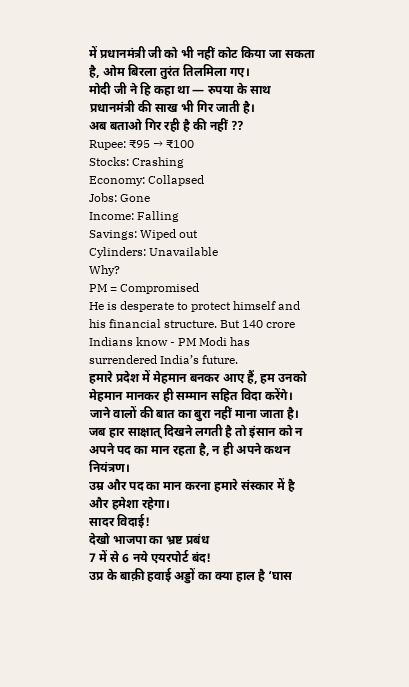में प्रधानमंत्री जी को भी नहीं कोट किया जा सकता है, ओम बिरला तुरंत तिलमिला गए।
मोदी जी ने हि कहा था — रुपया के साथ प्रधानमंत्री की साख भी गिर जाती है।
अब बताओ गिर रही है की नहीं ??
Rupee: ₹95 → ₹100
Stocks: Crashing
Economy: Collapsed
Jobs: Gone
Income: Falling
Savings: Wiped out
Cylinders: Unavailable
Why?
PM = Compromised
He is desperate to protect himself and his financial structure. But 140 crore Indians know - PM Modi has surrendered India’s future.
हमारे प्रदेश में मेहमान बनकर आए हैं, हम उनको मेहमान मानकर ही सम्मान सहित विदा करेंगे। जाने वालों की बात का बुरा नहीं माना जाता है। जब हार साक्षात् दिखने लगती है तो इंसान को न अपने पद का मान रहता है, न ही अपने कथन नियंत्रण।
उम्र और पद का मान करना हमारे संस्कार में है और हमेशा रहेगा।
सादर विदाई!
देखो भाजपा का भ्रष्ट प्रबंध
7 में से 6 नये एयरपोर्ट बंद!
उप्र के बाक़ी हवाई अड्डों का क्या हाल है ‘घास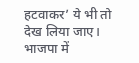हटवाकर’ ये भी तो देख लिया जाए।
भाजपा में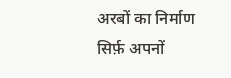अरबों का निर्माण सिर्फ़ अपनों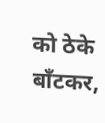को ठेके बाँटकर,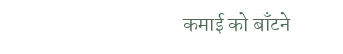कमाई को बाँटने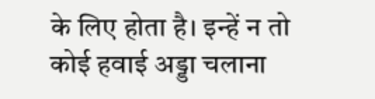के लिए होता है। इन्हें न तो कोई हवाई अड्डा चलाना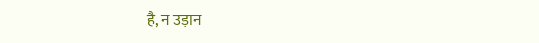है, न उड़ान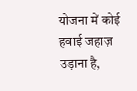योजना में कोई हवाई जहाज़ उड़ाना है,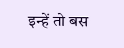इन्हें तो बस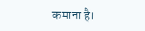कमाना है।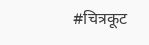#चित्रकूट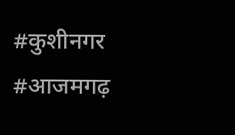#कुशीनगर
#आजमगढ़